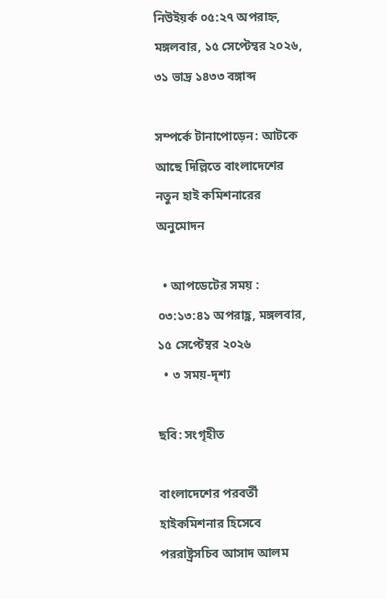নিউইয়র্ক ০৫:২৭ অপরাহ্ন, মঙ্গলবার, ১৫ সেপ্টেম্বর ২০২৬, ৩১ ভাদ্র ১৪৩৩ বঙ্গাব্দ

সম্পর্কে টানাপোড়েন: আটকে আছে দিল্লিতে বাংলাদেশের নতুন হাই কমিশনারের অনুমোদন

  • আপডেটের সময় : ০৩:১৩:৪১ অপরাহ্ণ, মঙ্গলবার, ১৫ সেপ্টেম্বর ২০২৬
  • ৩ সময়-দৃশ্য

ছবি: সংগৃহীত

বাংলাদেশের পরবর্তী হাইকমিশনার হিসেবে পররাষ্ট্রসচিব আসাদ আলম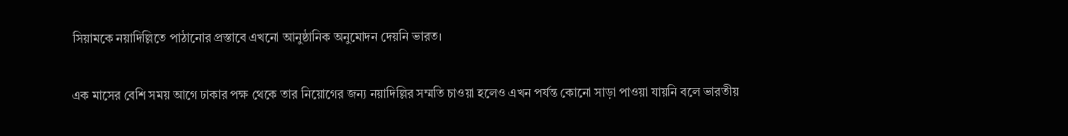সিয়ামকে নয়াদিল্লিতে পাঠানোর প্রস্তাবে এখনো আনুষ্ঠানিক অনুমোদন দেয়নি ভারত।

এক মাসের বেশি সময় আগে ঢাকার পক্ষ থেকে তার নিয়োগের জন্য নয়াদিল্লির সম্মতি চাওয়া হলেও এখন পর্যন্ত কোনো সাড়া পাওয়া যায়নি বলে ভারতীয়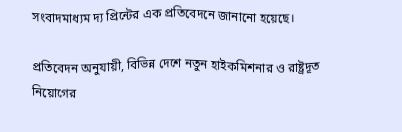সংবাদমাধ্যম দ্য প্রিন্টের এক প্রতিবেদনে জানানো হয়েছে।

প্রতিবেদন অনুযায়ী, বিভিন্ন দেশে নতুন হাইকমিশনার ও রাষ্ট্রদূত নিয়োগের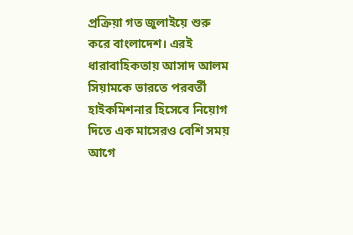প্রক্রিয়া গত জুলাইয়ে শুরু করে বাংলাদেশ। এরই ধারাবাহিকতায় আসাদ আলম সিয়ামকে ভারতে পরবর্তী হাইকমিশনার হিসেবে নিয়োগ দিতে এক মাসেরও বেশি সময় আগে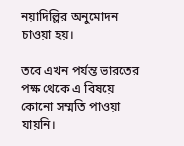নয়াদিল্লির অনুমোদন চাওয়া হয়।

তবে এখন পর্যন্ত ভারতের পক্ষ থেকে এ বিষয়ে কোনো সম্মতি পাওয়া যায়নি।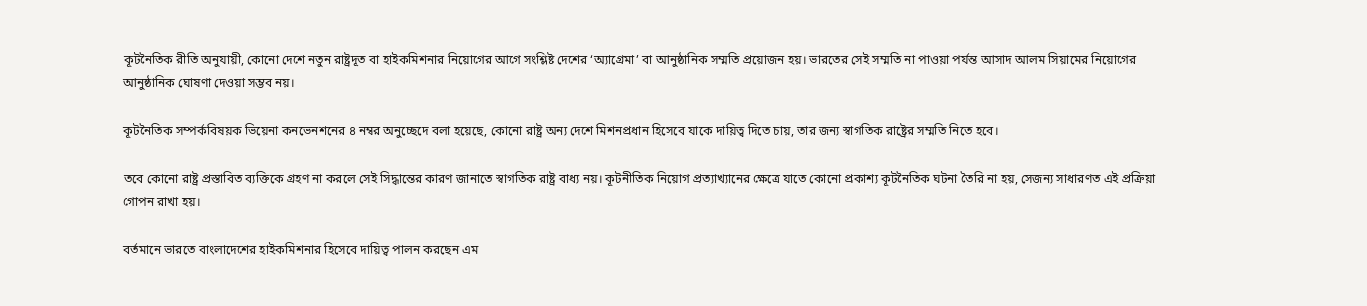কূটনৈতিক রীতি অনুযায়ী, কোনো দেশে নতুন রাষ্ট্রদূত বা হাইকমিশনার নিয়োগের আগে সংশ্লিষ্ট দেশের ‘অ্যাগ্রেমা’ বা আনুষ্ঠানিক সম্মতি প্রয়োজন হয়। ভারতের সেই সম্মতি না পাওয়া পর্যন্ত আসাদ আলম সিয়ামের নিয়োগের আনুষ্ঠানিক ঘোষণা দেওয়া সম্ভব নয়।

কূটনৈতিক সম্পর্কবিষয়ক ভিয়েনা কনভেনশনের ৪ নম্বর অনুচ্ছেদে বলা হয়েছে, কোনো রাষ্ট্র অন্য দেশে মিশনপ্রধান হিসেবে যাকে দায়িত্ব দিতে চায়, তার জন্য স্বাগতিক রাষ্ট্রের সম্মতি নিতে হবে।

তবে কোনো রাষ্ট্র প্রস্তাবিত ব্যক্তিকে গ্রহণ না করলে সেই সিদ্ধান্তের কারণ জানাতে স্বাগতিক রাষ্ট্র বাধ্য নয়। কূটনীতিক নিয়োগ প্রত্যাখ্যানের ক্ষেত্রে যাতে কোনো প্রকাশ্য কূটনৈতিক ঘটনা তৈরি না হয়, সেজন্য সাধারণত এই প্রক্রিয়া গোপন রাখা হয়।

বর্তমানে ভারতে বাংলাদেশের হাইকমিশনার হিসেবে দায়িত্ব পালন করছেন এম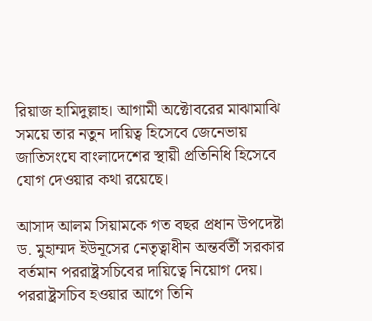রিয়াজ হামিদুল্লাহ। আগামী অক্টোবরের মাঝামাঝি সময়ে তার নতুন দায়িত্ব হিসেবে জেনেভায় জাতিসংঘে বাংলাদেশের স্থায়ী প্রতিনিধি হিসেবে যোগ দেওয়ার কথা রয়েছে।

আসাদ আলম সিয়ামকে গত বছর প্রধান উপদেষ্টা ড. মুহাম্মদ ইউনূসের নেতৃত্বাধীন অন্তর্বর্তী সরকার বর্তমান পররাষ্ট্রসচিবের দায়িত্বে নিয়োগ দেয়। পররাষ্ট্রসচিব হওয়ার আগে তিনি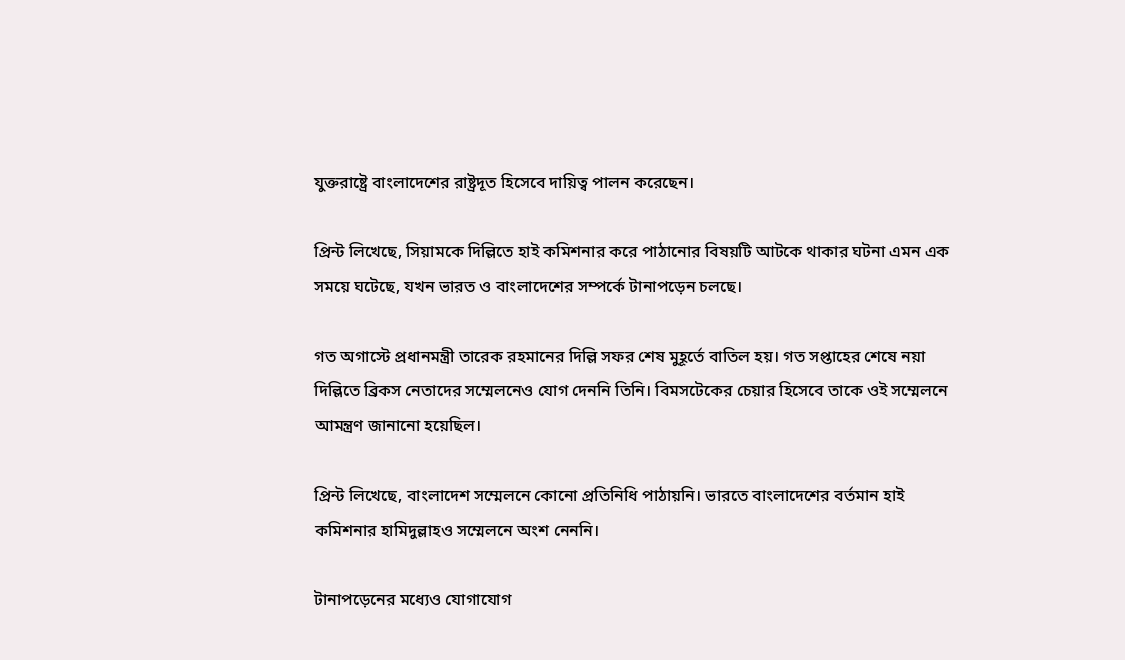যুক্তরাষ্ট্রে বাংলাদেশের রাষ্ট্রদূত হিসেবে দায়িত্ব পালন করেছেন।

প্রিন্ট লিখেছে, সিয়ামকে দিল্লিতে হাই কমিশনার করে পাঠানোর বিষয়টি আটকে থাকার ঘটনা এমন এক সময়ে ঘটেছে, যখন ভারত ও বাংলাদেশের সম্পর্কে টানাপড়েন চলছে।

গত অগাস্টে প্রধানমন্ত্রী তারেক রহমানের দিল্লি সফর শেষ মুহূর্তে বাতিল হয়। গত সপ্তাহের শেষে নয়া দিল্লিতে ব্রিকস নেতাদের সম্মেলনেও যোগ দেননি তিনি। বিমসটেকের চেয়ার হিসেবে তাকে ওই সম্মেলনে আমন্ত্রণ জানানো হয়েছিল।

প্রিন্ট লিখেছে, বাংলাদেশ সম্মেলনে কোনো প্রতিনিধি পাঠায়নি। ভারতে বাংলাদেশের বর্তমান হাই কমিশনার হামিদুল্লাহও সম্মেলনে অংশ নেননি।

টানাপড়েনের মধ্যেও যোগাযোগ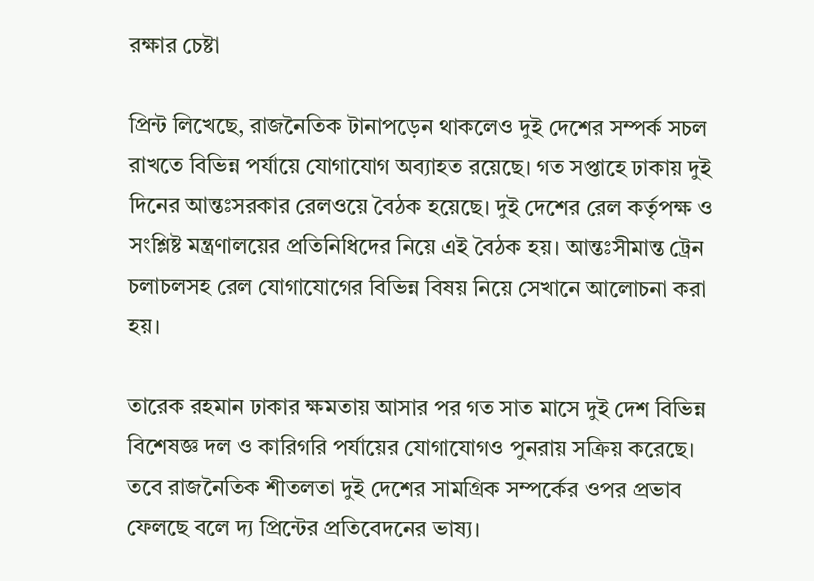রক্ষার চেষ্টা

প্রিন্ট লিখেছে, রাজনৈতিক টানাপড়েন থাকলেও দুই দেশের সম্পর্ক সচল রাখতে বিভিন্ন পর্যায়ে যোগাযোগ অব্যাহত রয়েছে। গত সপ্তাহে ঢাকায় দুই দিনের আন্তঃসরকার রেলওয়ে বৈঠক হয়েছে। দুই দেশের রেল কর্তৃপক্ষ ও সংশ্লিষ্ট মন্ত্রণালয়ের প্রতিনিধিদের নিয়ে এই বৈঠক হয়। আন্তঃসীমান্ত ট্রেন চলাচলসহ রেল যোগাযোগের বিভিন্ন বিষয় নিয়ে সেখানে আলোচনা করা হয়।

তারেক রহমান ঢাকার ক্ষমতায় আসার পর গত সাত মাসে দুই দেশ বিভিন্ন বিশেষজ্ঞ দল ও কারিগরি পর্যায়ের যোগাযোগও পুনরায় সক্রিয় করেছে। তবে রাজনৈতিক শীতলতা দুই দেশের সামগ্রিক সম্পর্কের ওপর প্রভাব ফেলছে বলে দ্য প্রিন্টের প্রতিবেদনের ভাষ্য।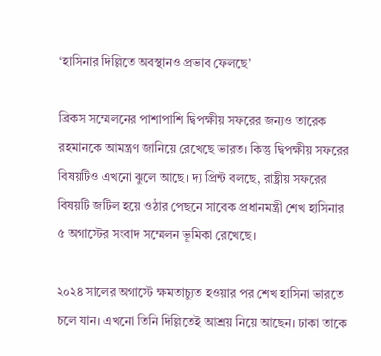‘হাসিনার দিল্লিতে অবস্থানও প্রভাব ফেলছে’

ব্রিকস সম্মেলনের পাশাপাশি দ্বিপক্ষীয় সফরের জন্যও তারেক রহমানকে আমন্ত্রণ জানিয়ে রেখেছে ভারত। কিন্তু দ্বিপক্ষীয় সফরের বিষয়টিও এখনো ঝুলে আছে। দ্য প্রিন্ট বলছে, রাষ্ট্রীয় সফরের বিষয়টি জটিল হয়ে ওঠার পেছনে সাবেক প্রধানমন্ত্রী শেখ হাসিনার ৫ অগাস্টের সংবাদ সম্মেলন ভূমিকা রেখেছে।

২০২৪ সালের অগাস্টে ক্ষমতাচ্যুত হওয়ার পর শেখ হাসিনা ভারতে চলে যান। এখনো তিনি দিল্লিতেই আশ্রয় নিয়ে আছেন। ঢাকা তাকে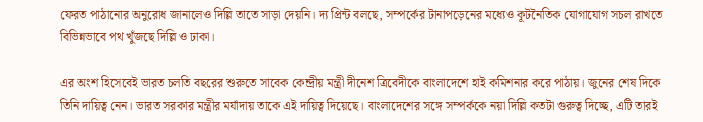ফেরত পাঠানোর অনুরোধ জানালেও দিল্লি তাতে সাড়া দেয়নি। দ্য প্রিন্ট বলছে, সম্পর্কের টানাপড়েনের মধ্যেও কূটনৈতিক যোগাযোগ সচল রাখতে বিভিন্নভাবে পথ খুঁজছে দিল্লি ও ঢাকা।

এর অংশ হিসেবেই ভারত চলতি বছরের শুরুতে সাবেক কেন্দ্রীয় মন্ত্রী দীনেশ ত্রিবেদীকে বাংলাদেশে হাই কমিশনার করে পাঠায়। জুনের শেষ দিকে তিনি দায়িত্ব নেন। ভারত সরকার মন্ত্রীর মর্যাদায় তাকে এই দায়িত্ব দিয়েছে। বাংলাদেশের সঙ্গে সম্পর্ককে নয়া দিল্লি কতটা গুরুত্ব দিচ্ছে, এটি তারই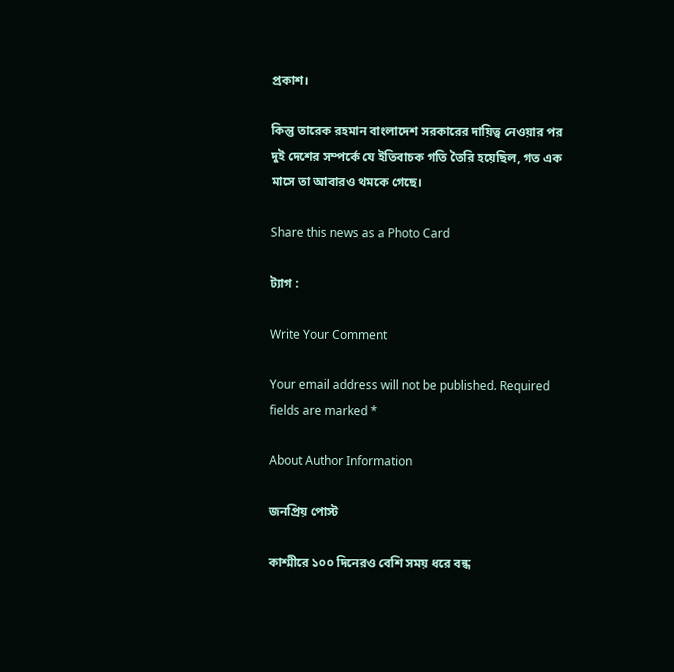প্রকাশ।

কিন্তু তারেক রহমান বাংলাদেশ সরকারের দায়িত্ব নেওয়ার পর দুই দেশের সম্পর্কে যে ইতিবাচক গতি তৈরি হয়েছিল, গত এক মাসে তা আবারও থমকে গেছে।

Share this news as a Photo Card

ট্যাগ :

Write Your Comment

Your email address will not be published. Required fields are marked *

About Author Information

জনপ্রিয় পোস্ট

কাশ্মীরে ১০০ দিনেরও বেশি সময় ধরে বন্ধ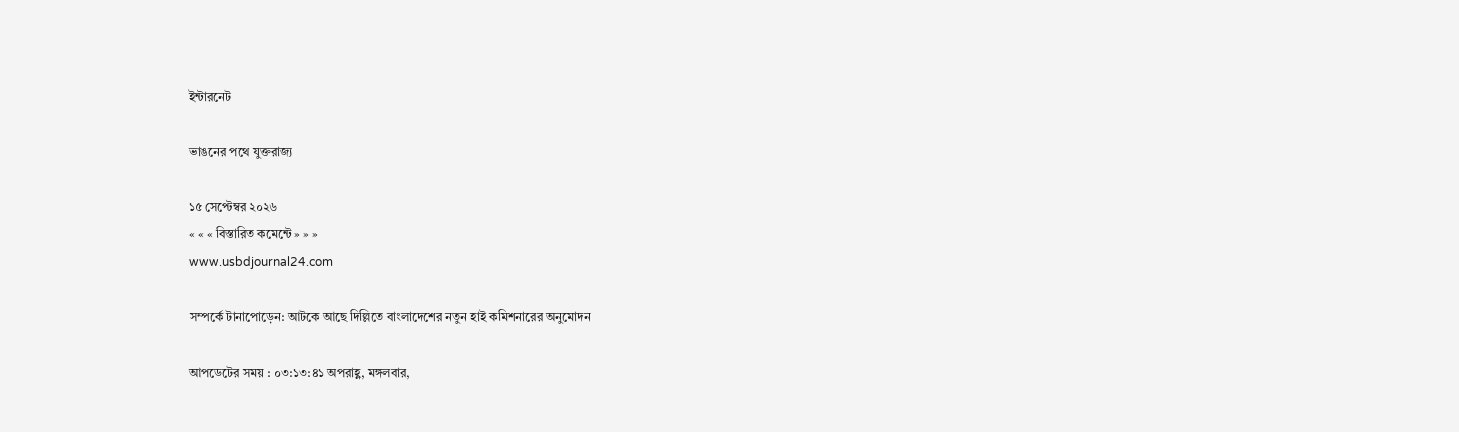ইন্টারনেট

ভাঙনের পথে যুক্তরাজ্য

১৫ সেপ্টেম্বর ২০২৬
« « « বিস্তারিত কমেন্টে » » »
www.usbdjournal24.com

সম্পর্কে টানাপোড়েন: আটকে আছে দিল্লিতে বাংলাদেশের নতুন হাই কমিশনারের অনুমোদন

আপডেটের সময় : ০৩:১৩:৪১ অপরাহ্ণ, মঙ্গলবার,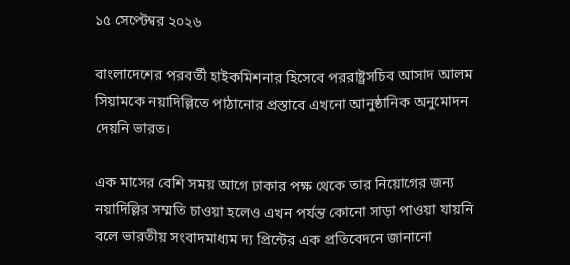১৫ সেপ্টেম্বর ২০২৬

বাংলাদেশের পরবর্তী হাইকমিশনার হিসেবে পররাষ্ট্রসচিব আসাদ আলম সিয়ামকে নয়াদিল্লিতে পাঠানোর প্রস্তাবে এখনো আনুষ্ঠানিক অনুমোদন দেয়নি ভারত।

এক মাসের বেশি সময় আগে ঢাকার পক্ষ থেকে তার নিয়োগের জন্য নয়াদিল্লির সম্মতি চাওয়া হলেও এখন পর্যন্ত কোনো সাড়া পাওয়া যায়নি বলে ভারতীয় সংবাদমাধ্যম দ্য প্রিন্টের এক প্রতিবেদনে জানানো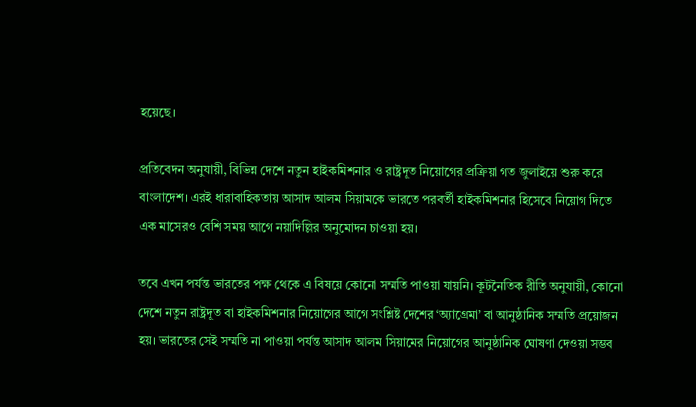হয়েছে।

প্রতিবেদন অনুযায়ী, বিভিন্ন দেশে নতুন হাইকমিশনার ও রাষ্ট্রদূত নিয়োগের প্রক্রিয়া গত জুলাইয়ে শুরু করে বাংলাদেশ। এরই ধারাবাহিকতায় আসাদ আলম সিয়ামকে ভারতে পরবর্তী হাইকমিশনার হিসেবে নিয়োগ দিতে এক মাসেরও বেশি সময় আগে নয়াদিল্লির অনুমোদন চাওয়া হয়।

তবে এখন পর্যন্ত ভারতের পক্ষ থেকে এ বিষয়ে কোনো সম্মতি পাওয়া যায়নি। কূটনৈতিক রীতি অনুযায়ী, কোনো দেশে নতুন রাষ্ট্রদূত বা হাইকমিশনার নিয়োগের আগে সংশ্লিষ্ট দেশের ‘অ্যাগ্রেমা’ বা আনুষ্ঠানিক সম্মতি প্রয়োজন হয়। ভারতের সেই সম্মতি না পাওয়া পর্যন্ত আসাদ আলম সিয়ামের নিয়োগের আনুষ্ঠানিক ঘোষণা দেওয়া সম্ভব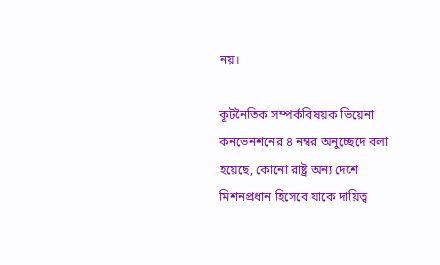নয়।

কূটনৈতিক সম্পর্কবিষয়ক ভিয়েনা কনভেনশনের ৪ নম্বর অনুচ্ছেদে বলা হয়েছে, কোনো রাষ্ট্র অন্য দেশে মিশনপ্রধান হিসেবে যাকে দায়িত্ব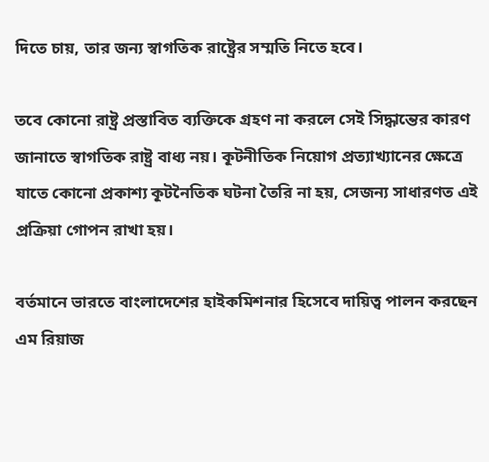দিতে চায়, তার জন্য স্বাগতিক রাষ্ট্রের সম্মতি নিতে হবে।

তবে কোনো রাষ্ট্র প্রস্তাবিত ব্যক্তিকে গ্রহণ না করলে সেই সিদ্ধান্তের কারণ জানাতে স্বাগতিক রাষ্ট্র বাধ্য নয়। কূটনীতিক নিয়োগ প্রত্যাখ্যানের ক্ষেত্রে যাতে কোনো প্রকাশ্য কূটনৈতিক ঘটনা তৈরি না হয়, সেজন্য সাধারণত এই প্রক্রিয়া গোপন রাখা হয়।

বর্তমানে ভারতে বাংলাদেশের হাইকমিশনার হিসেবে দায়িত্ব পালন করছেন এম রিয়াজ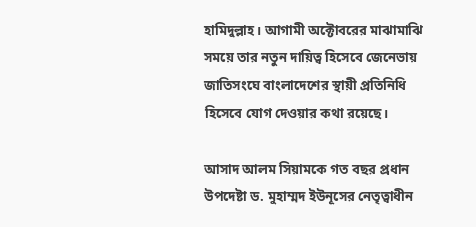হামিদুল্লাহ। আগামী অক্টোবরের মাঝামাঝি সময়ে তার নতুন দায়িত্ব হিসেবে জেনেভায় জাতিসংঘে বাংলাদেশের স্থায়ী প্রতিনিধি হিসেবে যোগ দেওয়ার কথা রয়েছে।

আসাদ আলম সিয়ামকে গত বছর প্রধান উপদেষ্টা ড. মুহাম্মদ ইউনূসের নেতৃত্বাধীন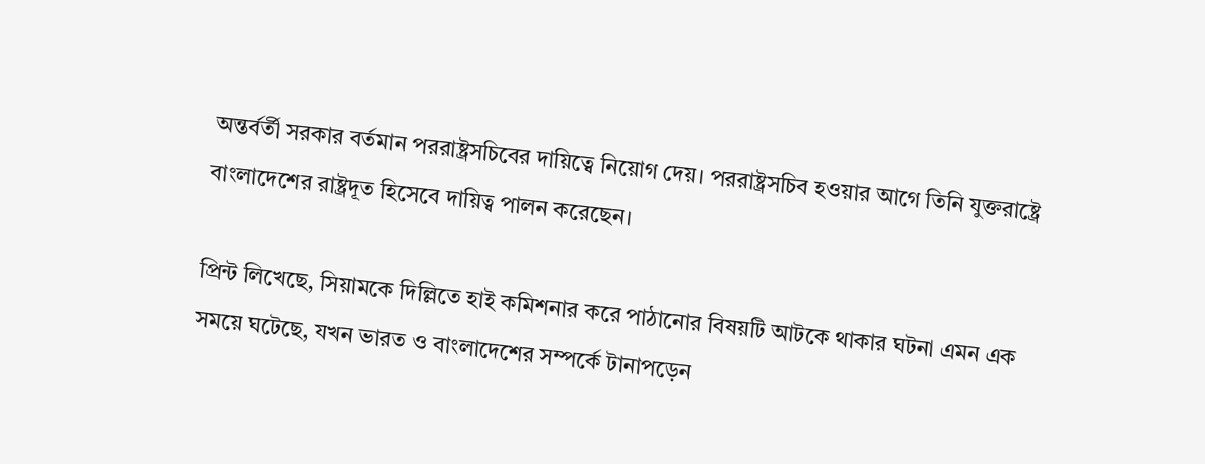অন্তর্বর্তী সরকার বর্তমান পররাষ্ট্রসচিবের দায়িত্বে নিয়োগ দেয়। পররাষ্ট্রসচিব হওয়ার আগে তিনি যুক্তরাষ্ট্রে বাংলাদেশের রাষ্ট্রদূত হিসেবে দায়িত্ব পালন করেছেন।

প্রিন্ট লিখেছে, সিয়ামকে দিল্লিতে হাই কমিশনার করে পাঠানোর বিষয়টি আটকে থাকার ঘটনা এমন এক সময়ে ঘটেছে, যখন ভারত ও বাংলাদেশের সম্পর্কে টানাপড়েন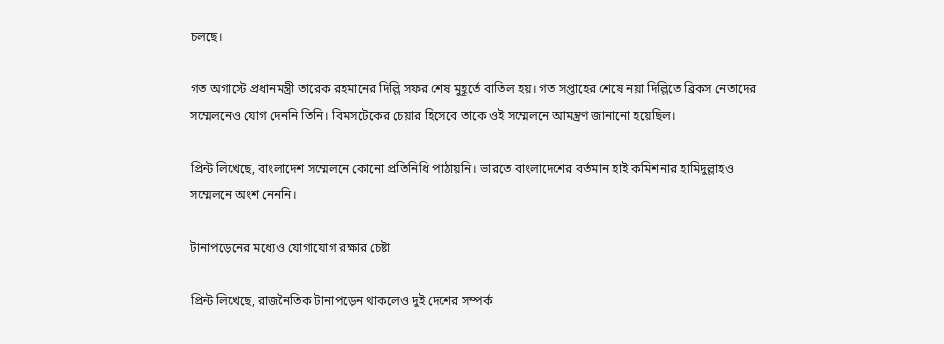চলছে।

গত অগাস্টে প্রধানমন্ত্রী তারেক রহমানের দিল্লি সফর শেষ মুহূর্তে বাতিল হয়। গত সপ্তাহের শেষে নয়া দিল্লিতে ব্রিকস নেতাদের সম্মেলনেও যোগ দেননি তিনি। বিমসটেকের চেয়ার হিসেবে তাকে ওই সম্মেলনে আমন্ত্রণ জানানো হয়েছিল।

প্রিন্ট লিখেছে, বাংলাদেশ সম্মেলনে কোনো প্রতিনিধি পাঠায়নি। ভারতে বাংলাদেশের বর্তমান হাই কমিশনার হামিদুল্লাহও সম্মেলনে অংশ নেননি।

টানাপড়েনের মধ্যেও যোগাযোগ রক্ষার চেষ্টা

প্রিন্ট লিখেছে, রাজনৈতিক টানাপড়েন থাকলেও দুই দেশের সম্পর্ক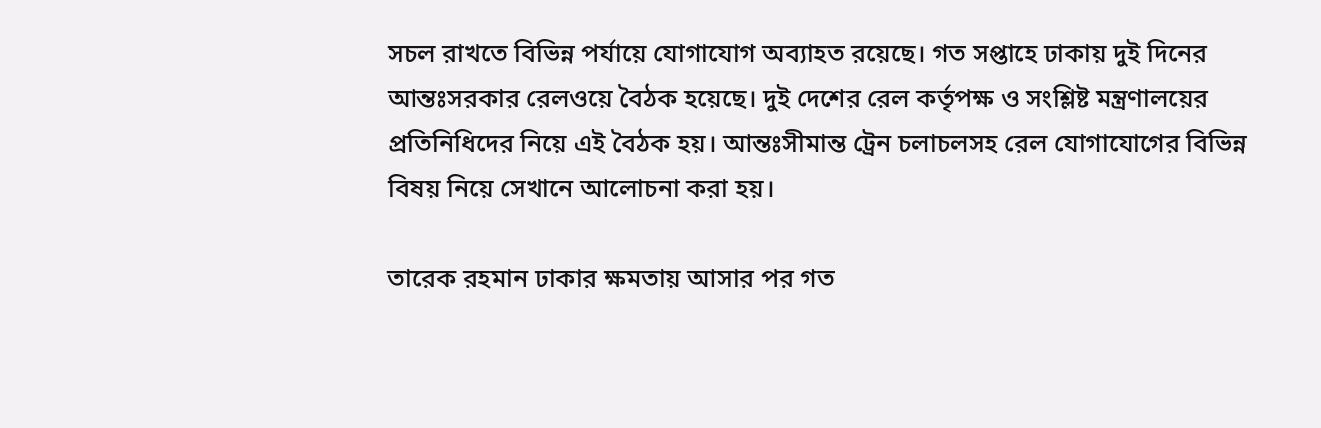সচল রাখতে বিভিন্ন পর্যায়ে যোগাযোগ অব্যাহত রয়েছে। গত সপ্তাহে ঢাকায় দুই দিনের আন্তঃসরকার রেলওয়ে বৈঠক হয়েছে। দুই দেশের রেল কর্তৃপক্ষ ও সংশ্লিষ্ট মন্ত্রণালয়ের প্রতিনিধিদের নিয়ে এই বৈঠক হয়। আন্তঃসীমান্ত ট্রেন চলাচলসহ রেল যোগাযোগের বিভিন্ন বিষয় নিয়ে সেখানে আলোচনা করা হয়।

তারেক রহমান ঢাকার ক্ষমতায় আসার পর গত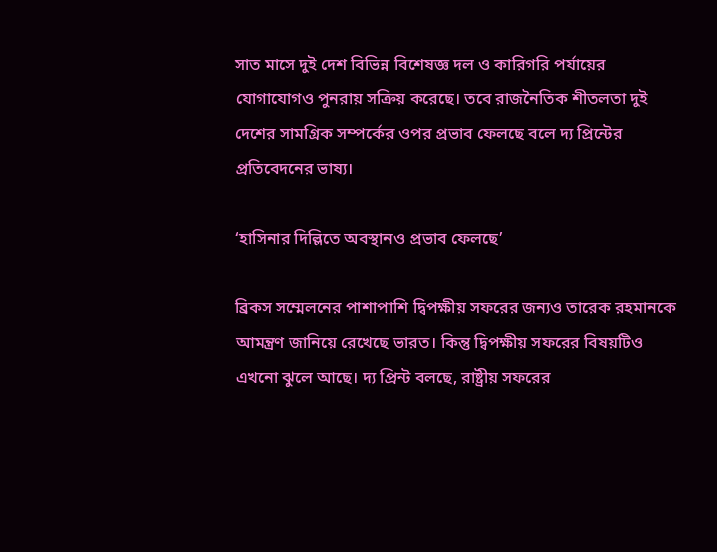সাত মাসে দুই দেশ বিভিন্ন বিশেষজ্ঞ দল ও কারিগরি পর্যায়ের যোগাযোগও পুনরায় সক্রিয় করেছে। তবে রাজনৈতিক শীতলতা দুই দেশের সামগ্রিক সম্পর্কের ওপর প্রভাব ফেলছে বলে দ্য প্রিন্টের প্রতিবেদনের ভাষ্য।

‘হাসিনার দিল্লিতে অবস্থানও প্রভাব ফেলছে’

ব্রিকস সম্মেলনের পাশাপাশি দ্বিপক্ষীয় সফরের জন্যও তারেক রহমানকে আমন্ত্রণ জানিয়ে রেখেছে ভারত। কিন্তু দ্বিপক্ষীয় সফরের বিষয়টিও এখনো ঝুলে আছে। দ্য প্রিন্ট বলছে, রাষ্ট্রীয় সফরের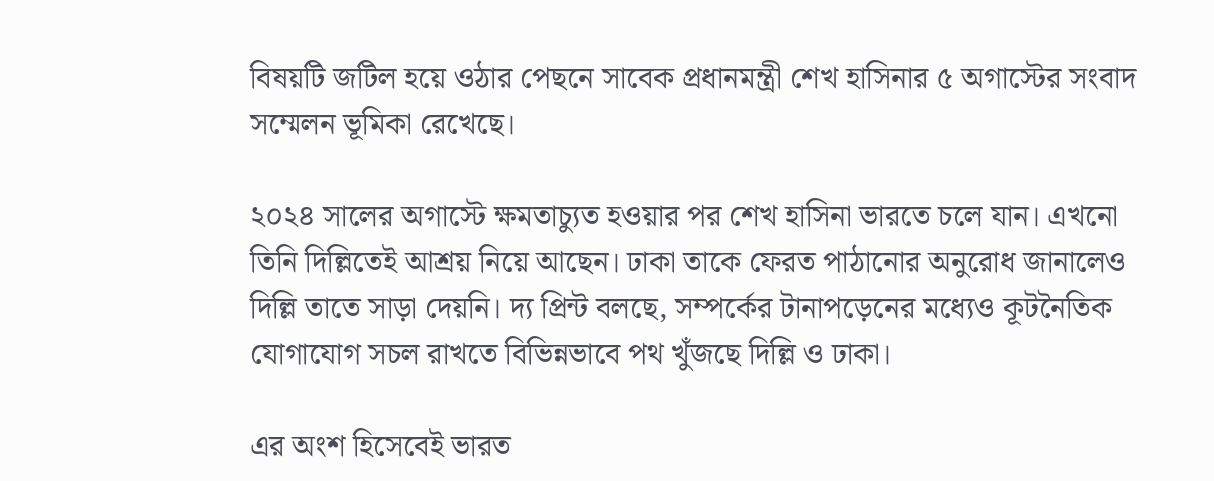বিষয়টি জটিল হয়ে ওঠার পেছনে সাবেক প্রধানমন্ত্রী শেখ হাসিনার ৫ অগাস্টের সংবাদ সম্মেলন ভূমিকা রেখেছে।

২০২৪ সালের অগাস্টে ক্ষমতাচ্যুত হওয়ার পর শেখ হাসিনা ভারতে চলে যান। এখনো তিনি দিল্লিতেই আশ্রয় নিয়ে আছেন। ঢাকা তাকে ফেরত পাঠানোর অনুরোধ জানালেও দিল্লি তাতে সাড়া দেয়নি। দ্য প্রিন্ট বলছে, সম্পর্কের টানাপড়েনের মধ্যেও কূটনৈতিক যোগাযোগ সচল রাখতে বিভিন্নভাবে পথ খুঁজছে দিল্লি ও ঢাকা।

এর অংশ হিসেবেই ভারত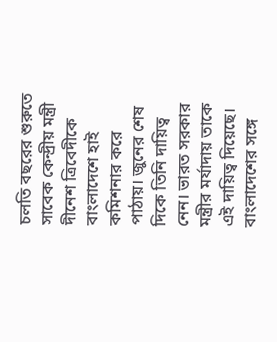চলতি বছরের শুরুতে সাবেক কেন্দ্রীয় মন্ত্রী দীনেশ ত্রিবেদীকে বাংলাদেশে হাই কমিশনার করে পাঠায়। জুনের শেষ দিকে তিনি দায়িত্ব নেন। ভারত সরকার মন্ত্রীর মর্যাদায় তাকে এই দায়িত্ব দিয়েছে। বাংলাদেশের সঙ্গে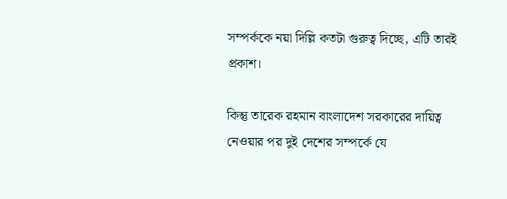সম্পর্ককে নয়া দিল্লি কতটা গুরুত্ব দিচ্ছে, এটি তারই প্রকাশ।

কিন্তু তারেক রহমান বাংলাদেশ সরকারের দায়িত্ব নেওয়ার পর দুই দেশের সম্পর্কে যে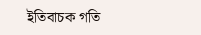ইতিবাচক গতি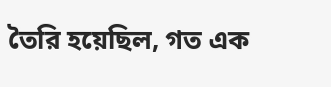তৈরি হয়েছিল, গত এক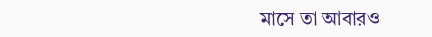মাসে তা আবারও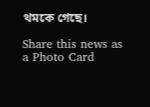থমকে গেছে।

Share this news as a Photo Card